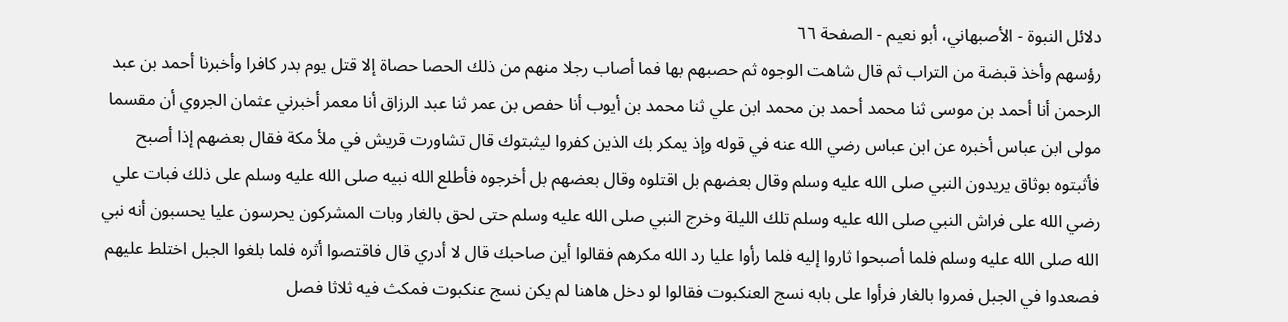دلائل النبوة - الأصبهاني، أبو نعيم - الصفحة ٦٦
رؤسهم وأخذ قبضة من التراب ثم قال شاهت الوجوه ثم حصبهم بها فما أصاب رجلا منهم من ذلك الحصا حصاة إلا قتل يوم بدر كافرا وأخبرنا أحمد بن عبد الرحمن أنا أحمد بن موسى ثنا محمد أحمد بن محمد ابن علي ثنا محمد بن أيوب أنا حفص بن عمر ثنا عبد الرزاق أنا معمر أخبرني عثمان الجروي أن مقسما مولى ابن عباس أخبره عن ابن عباس رضي الله عنه في قوله وإذ يمكر بك الذين كفروا ليثبتوك قال تشاورت قريش في ملأ مكة فقال بعضهم إذا أصبح فأثبتوه بوثاق يريدون النبي صلى الله عليه وسلم وقال بعضهم بل اقتلوه وقال بعضهم بل أخرجوه فأطلع الله نبيه صلى الله عليه وسلم على ذلك فبات علي رضي الله على فراش النبي صلى الله عليه وسلم تلك الليلة وخرج النبي صلى الله عليه وسلم حتى لحق بالغار وبات المشركون يحرسون عليا يحسبون أنه نبي الله صلى الله عليه وسلم فلما أصبحوا ثاروا إليه فلما رأوا عليا رد الله مكرهم فقالوا أين صاحبك قال لا أدري قال فاقتصوا أثره فلما بلغوا الجبل اختلط عليهم فصعدوا في الجبل فمروا بالغار فرأوا على بابه نسج العنكبوت فقالوا لو دخل هاهنا لم يكن نسج عنكبوت فمكث فيه ثلاثا فصل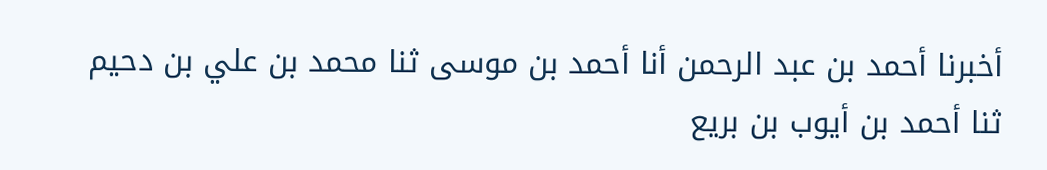أخبرنا أحمد بن عبد الرحمن أنا أحمد بن موسى ثنا محمد بن علي بن دحيم ثنا أحمد بن أيوب بن بريع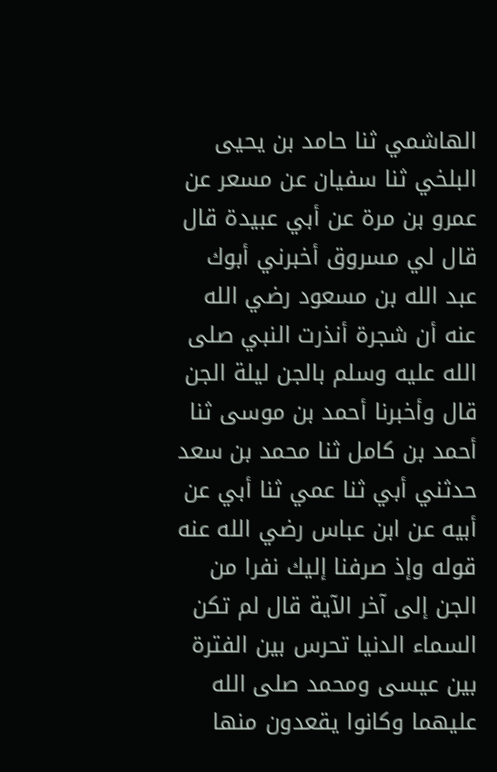الهاشمي ثنا حامد بن يحيى البلخي ثنا سفيان عن مسعر عن عمرو بن مرة عن أبي عبيدة قال قال لي مسروق أخبرني أبوك عبد الله بن مسعود رضي الله عنه أن شجرة أنذرت النبي صلى الله عليه وسلم بالجن ليلة الجن قال وأخبرنا أحمد بن موسى ثنا أحمد بن كامل ثنا محمد بن سعد حدثني أبي ثنا عمي ثنا أبي عن أبيه عن ابن عباس رضي الله عنه قوله وإذ صرفنا إليك نفرا من الجن إلى آخر الآية قال لم تكن السماء الدنيا تحرس بين الفترة بين عيسى ومحمد صلى الله عليهما وكانوا يقعدون منها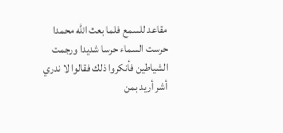مقاعد للسمع فلما بعث الله محمدا حرست السماء حرسا شديدا ورجمت الشياطين فأنكروا ذلك فقالوا لا ندري أشر أريد بمن